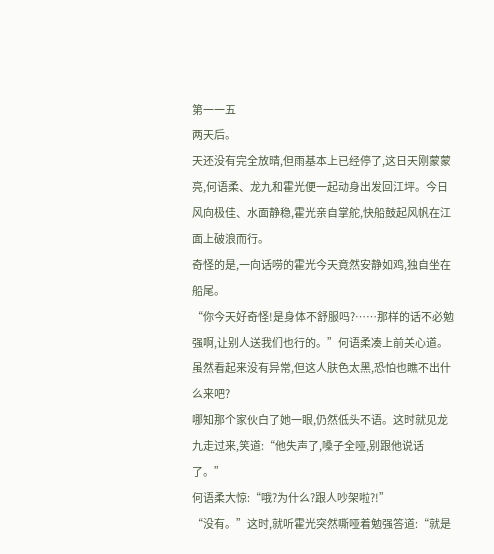第一一五
两天后。
天还没有完全放晴,但雨基本上已经停了,这日天刚蒙蒙亮,何语柔、龙九和霍光便一起动身出发回江坪。今日风向极佳、水面静稳,霍光亲自掌舵,快船鼓起风帆在江面上破浪而行。
奇怪的是,一向话唠的霍光今天竟然安静如鸡,独自坐在船尾。
“你今天好奇怪!是身体不舒服吗?……那样的话不必勉强啊,让别人送我们也行的。”何语柔凑上前关心道。虽然看起来没有异常,但这人肤色太黑,恐怕也瞧不出什么来吧?
哪知那个家伙白了她一眼,仍然低头不语。这时就见龙九走过来,笑道:“他失声了,嗓子全哑,别跟他说话了。”
何语柔大惊:“哦?为什么?跟人吵架啦?!”
“没有。”这时,就听霍光突然嘶哑着勉强答道:“就是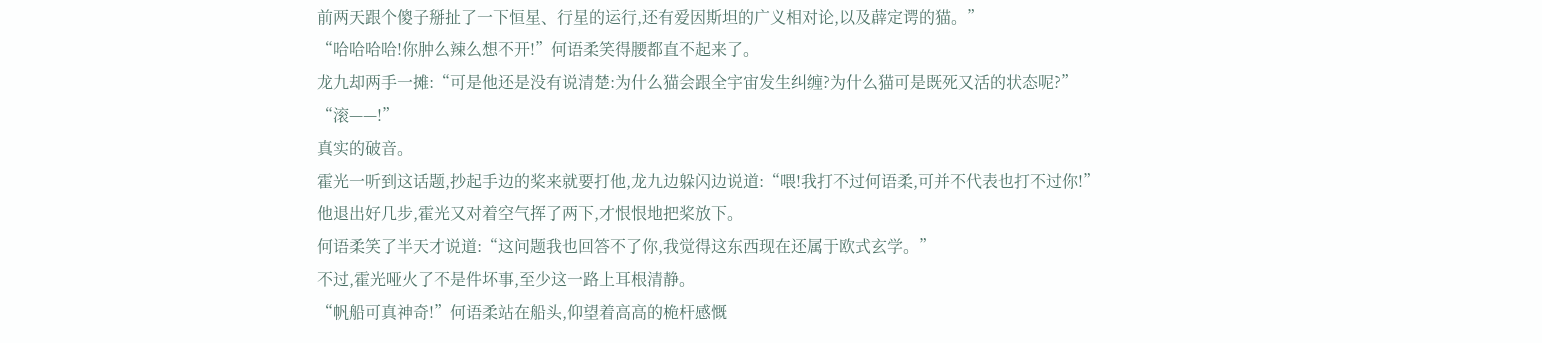前两天跟个傻子掰扯了一下恒星、行星的运行,还有爱因斯坦的广义相对论,以及薜定谔的猫。”
“哈哈哈哈!你肿么辣么想不开!”何语柔笑得腰都直不起来了。
龙九却两手一摊:“可是他还是没有说清楚:为什么猫会跟全宇宙发生纠缠?为什么猫可是既死又活的状态呢?”
“滚——!”
真实的破音。
霍光一听到这话题,抄起手边的桨来就要打他,龙九边躲闪边说道:“喂!我打不过何语柔,可并不代表也打不过你!”
他退出好几步,霍光又对着空气挥了两下,才恨恨地把桨放下。
何语柔笑了半天才说道:“这问题我也回答不了你,我觉得这东西现在还属于欧式玄学。”
不过,霍光哑火了不是件坏事,至少这一路上耳根清静。
“帆船可真神奇!”何语柔站在船头,仰望着高高的桅杆感慨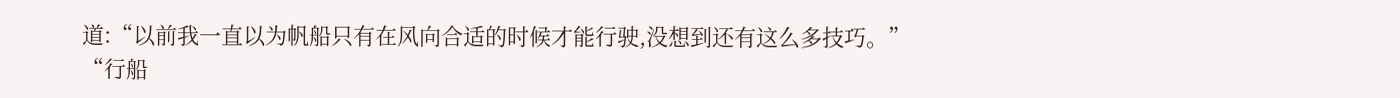道:“以前我一直以为帆船只有在风向合适的时候才能行驶,没想到还有这么多技巧。”
“行船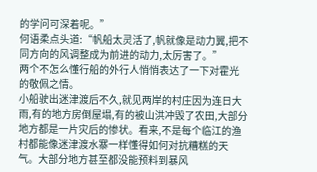的学问可深着呢。”
何语柔点头道:“帆船太灵活了,帆就像是动力翼,把不同方向的风调整成为前进的动力,太厉害了。”
两个不怎么懂行船的外行人悄悄表达了一下对霍光的敬佩之情。
小船驶出迷津渡后不久,就见两岸的村庄因为连日大雨,有的地方房倒屋塌,有的被山洪冲毁了农田,大部分地方都是一片灾后的惨状。看来,不是每个临江的渔村都能像迷津渡水寨一样懂得如何对抗糟糕的天气。大部分地方甚至都没能预料到暴风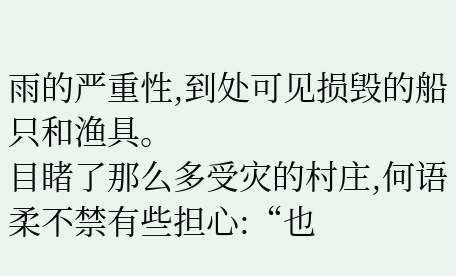雨的严重性,到处可见损毁的船只和渔具。
目睹了那么多受灾的村庄,何语柔不禁有些担心:“也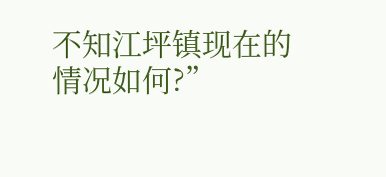不知江坪镇现在的情况如何?”